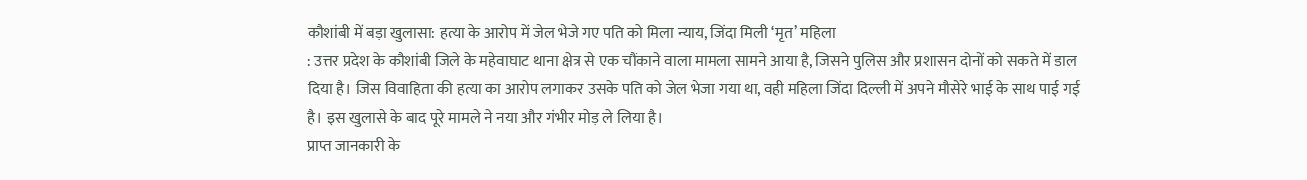कौशांबी में बड़ा खुलासा: हत्या के आरोप में जेल भेजे गए पति को मिला न्याय, जिंदा मिली ‘मृत’ महिला
: उत्तर प्रदेश के कौशांबी जिले के महेवाघाट थाना क्षेत्र से एक चौंकाने वाला मामला सामने आया है, जिसने पुलिस और प्रशासन दोनों को सकते में डाल दिया है। जिस विवाहिता की हत्या का आरोप लगाकर उसके पति को जेल भेजा गया था, वही महिला जिंदा दिल्ली में अपने मौसेरे भाई के साथ पाई गई है। इस खुलासे के बाद पूरे मामले ने नया और गंभीर मोड़ ले लिया है।
प्राप्त जानकारी के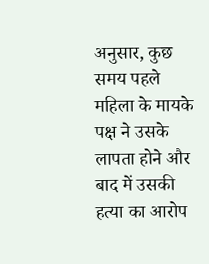अनुसार, कुछ समय पहले महिला के मायके पक्ष ने उसके लापता होने और बाद में उसकी हत्या का आरोप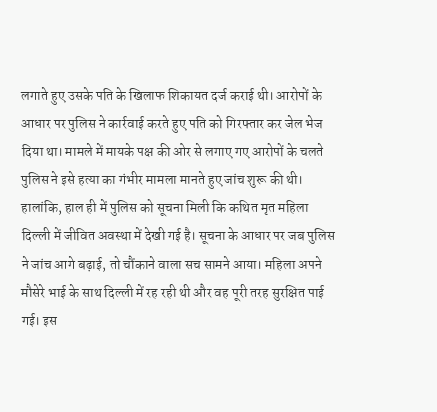लगाते हुए उसके पति के खिलाफ शिकायत दर्ज कराई थी। आरोपों के आधार पर पुलिस ने कार्रवाई करते हुए पति को गिरफ्तार कर जेल भेज दिया था। मामले में मायके पक्ष की ओर से लगाए गए आरोपों के चलते पुलिस ने इसे हत्या का गंभीर मामला मानते हुए जांच शुरू की थी।
हालांकि, हाल ही में पुलिस को सूचना मिली कि कथित मृत महिला दिल्ली में जीवित अवस्था में देखी गई है। सूचना के आधार पर जब पुलिस ने जांच आगे बढ़ाई, तो चौंकाने वाला सच सामने आया। महिला अपने मौसेरे भाई के साथ दिल्ली में रह रही थी और वह पूरी तरह सुरक्षित पाई गई। इस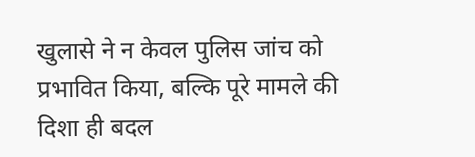खुलासे ने न केवल पुलिस जांच को प्रभावित किया, बल्कि पूरे मामले की दिशा ही बदल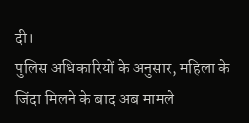दी।
पुलिस अधिकारियों के अनुसार, महिला के जिंदा मिलने के बाद अब मामले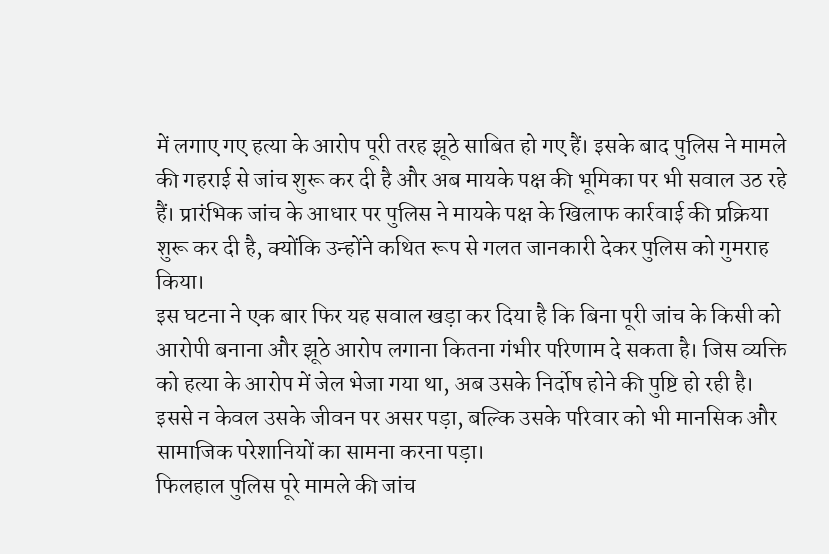में लगाए गए हत्या के आरोप पूरी तरह झूठे साबित हो गए हैं। इसके बाद पुलिस ने मामले की गहराई से जांच शुरू कर दी है और अब मायके पक्ष की भूमिका पर भी सवाल उठ रहे हैं। प्रारंभिक जांच के आधार पर पुलिस ने मायके पक्ष के खिलाफ कार्रवाई की प्रक्रिया शुरू कर दी है, क्योंकि उन्होंने कथित रूप से गलत जानकारी देकर पुलिस को गुमराह किया।
इस घटना ने एक बार फिर यह सवाल खड़ा कर दिया है कि बिना पूरी जांच के किसी को आरोपी बनाना और झूठे आरोप लगाना कितना गंभीर परिणाम दे सकता है। जिस व्यक्ति को हत्या के आरोप में जेल भेजा गया था, अब उसके निर्दोष होने की पुष्टि हो रही है। इससे न केवल उसके जीवन पर असर पड़ा, बल्कि उसके परिवार को भी मानसिक और सामाजिक परेशानियों का सामना करना पड़ा।
फिलहाल पुलिस पूरे मामले की जांच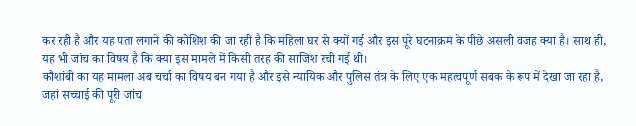कर रही है और यह पता लगाने की कोशिश की जा रही है कि महिला घर से क्यों गई और इस पूरे घटनाक्रम के पीछे असली वजह क्या है। साथ ही, यह भी जांच का विषय है कि क्या इस मामले में किसी तरह की साजिश रची गई थी।
कौशांबी का यह मामला अब चर्चा का विषय बन गया है और इसे न्यायिक और पुलिस तंत्र के लिए एक महत्वपूर्ण सबक के रूप में देखा जा रहा है, जहां सच्चाई की पूरी जांच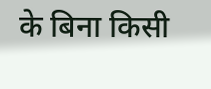के बिना किसी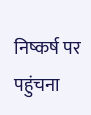निष्कर्ष पर पहुंचना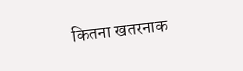कितना खतरनाक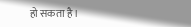हो सकता है।